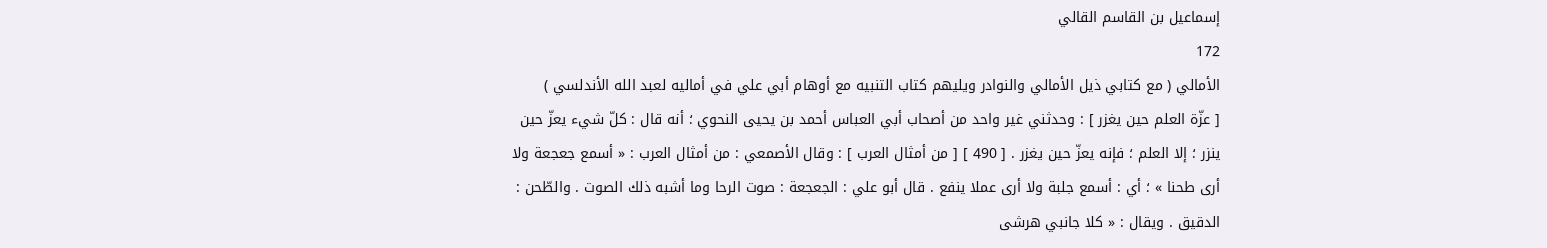إسماعيل بن القاسم القالي
172
الأمالي ( مع كتابي ذيل الأمالي والنوادر ويليهم كتاب التنبيه مع أوهام أبي علي في أماليه لعبد الله الأندلسي )
[ عزّة العلم حين يغزر ] : وحدثني غير واحد من أصحاب أبي العباس أحمد بن يحيى النحوي ؛ أنه قال : كلّ شيء يعزّ حين ينزر ؛ إلا العلم ؛ فإنه يعزّ حين يغزر . [ 490 ] [ من أمثال العرب ] : وقال الأصمعي : من أمثال العرب : « أسمع جعجعة ولا أرى طحنا » ؛ أي : أسمع جلبة ولا أرى عملا ينفع . قال أبو علي : الجعجعة : صوت الرحا وما أشبه ذلك الصوت . والطّحن : الدقيق . ويقال : « كلا جانبي هرشى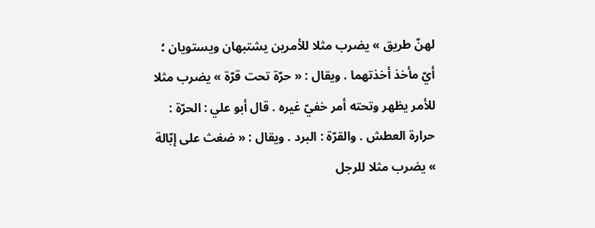لهنّ طريق » يضرب مثلا للأمرين يشتبهان ويستويان ؛ أيّ مأخذ أخذتهما . ويقال : « حرّة تحت قرّة » يضرب مثلا للأمر يظهر وتحته أمر خفيّ غيره . قال أبو علي : الحرّة : حرارة العطش . والقرّة : البرد . ويقال : « ضغث على إبّالة » يضرب مثلا للرجل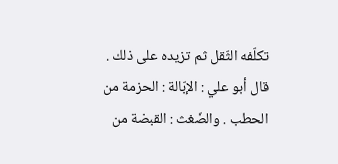تكلّفه الثّقل ثم تزيده على ذلك . قال أبو علي : الإبّالة : الحزمة من الحطب . والضّغث : القبضة من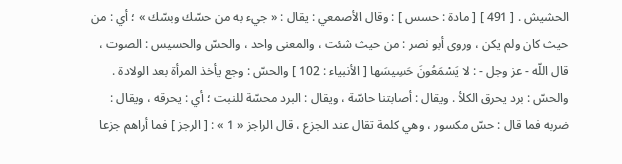الحشيش . [ 491 ] [ مادة : حسس ] : وقال الأصمعي : يقال : « جيء به من حسّك وبسّك » ؛ أي : من حيث كان ولم يكن ، وروى أبو نصر : من حيث شئت ، والمعنى واحد ، والحسّ والحسيس : الصوت ، قال اللّه - عز وجل - : لا يَسْمَعُونَ حَسِيسَها [ الأنبياء : 102 ] والحسّ : وجع يأخذ المرأة بعد الولادة . والحسّ : برد يحرق الكلأ . ويقال : أصابتنا حاسّة ، ويقال : البرد محسّة للنبت ؛ أي : يحرقه ، ويقال : ضربه فما قال : حسّ مكسور ، وهي كلمة تقال عند الجزع ، قال الراجز « 1 » : [ الرجز ] فما أراهم جزعا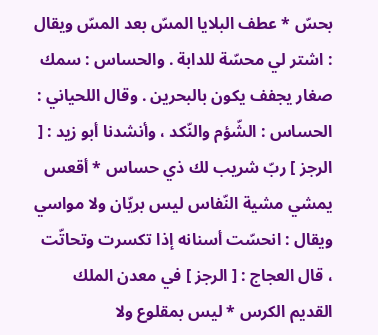بحسّ * عطف البلايا المسّ بعد المسّ ويقال : اشتر لي محسّة للدابة . والحساس : سمك صغار يجفف يكون بالبحرين . وقال اللحياني : الحساس : الشّؤم والنّكد ، وأنشدنا أبو زيد : [ الرجز ] ربّ شريب لك ذي حساس * أقعس يمشي مشية النّفاس ليس بريّان ولا مواسي ويقال : انحسّت أسنانه إذا تكسرت وتحاتّت ، قال العجاج : [ الرجز ] في معدن الملك القديم الكرس * ليس بمقلوع ولا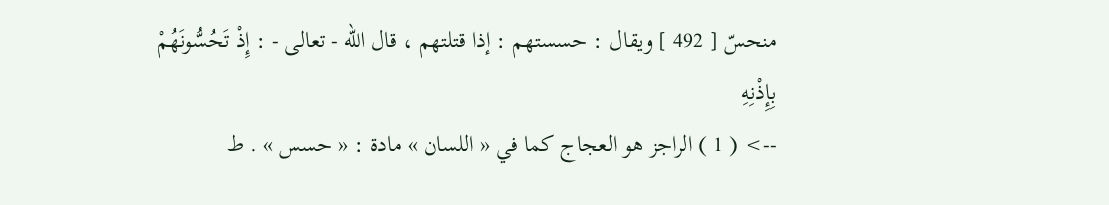منحسّ [ 492 ] ويقال : حسستهم : إذا قتلتهم ، قال اللّه - تعالى - : إِذْ تَحُسُّونَهُمْ بِإِذْنِهِ
--> ( 1 ) الراجز هو العجاج كما في « اللسان » مادة : « حسس » . ط